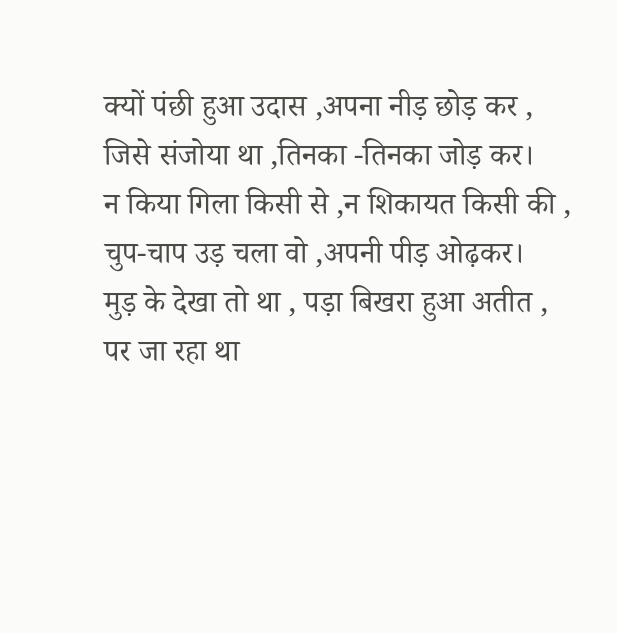क्यों पंछी हुआ उदास ,अपना नीड़ छोड़ कर ,
जिसे संजोया था ,तिनका -तिनका जोड़ कर।
न किया गिला किसी से ,न शिकायत किसी की ,
चुप-चाप उड़ चला वो ,अपनी पीड़ ओढ़कर।
मुड़ के देखा तो था , पड़ा बिखरा हुआ अतीत ,
पर जा रहा था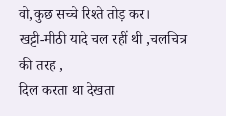वो,कुछ सच्चे रिश्ते तोड़ कर।
खट्टी-मीठी यादे चल रहीं थी ,चलचित्र की तरह ,
दिल करता था देखता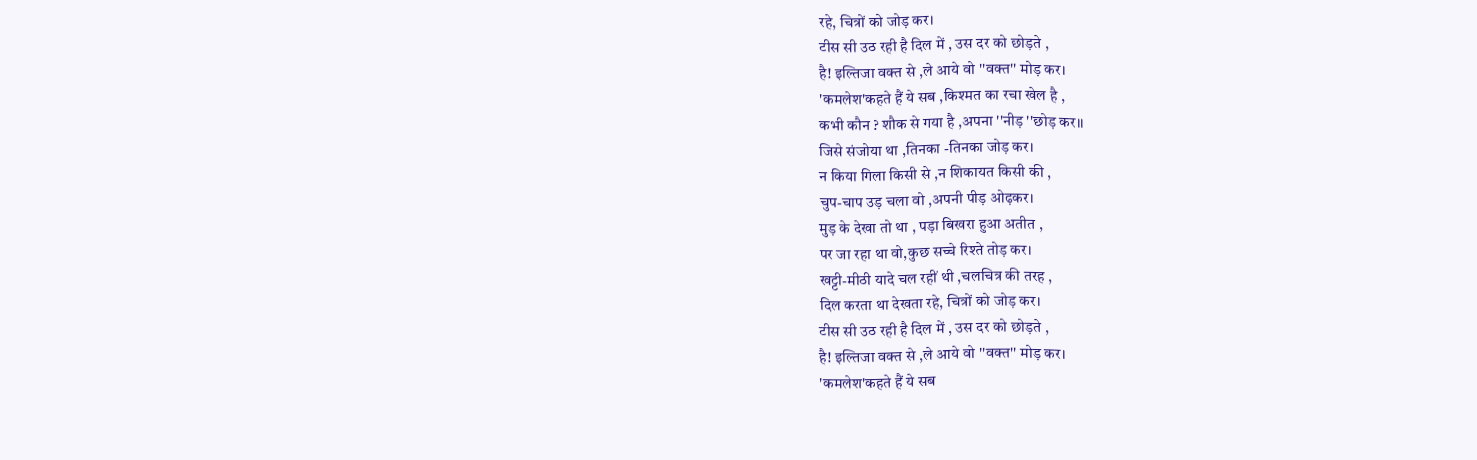रहे, चित्रों को जोड़ कर।
टीस सी उठ रही है दिल में , उस दर को छोड़ते ,
है! इल्तिजा वक्त से ,ले आये वो ''वक्त'' मोड़ कर।
'कमलेश'कहते हैं ये सब ,किश्मत का रचा खेल है ,
कभी कौन ? शौक से गया है ,अपना ''नीड़ ''छोड़ कर।।
जिसे संजोया था ,तिनका -तिनका जोड़ कर।
न किया गिला किसी से ,न शिकायत किसी की ,
चुप-चाप उड़ चला वो ,अपनी पीड़ ओढ़कर।
मुड़ के देखा तो था , पड़ा बिखरा हुआ अतीत ,
पर जा रहा था वो,कुछ सच्चे रिश्ते तोड़ कर।
खट्टी-मीठी यादे चल रहीं थी ,चलचित्र की तरह ,
दिल करता था देखता रहे, चित्रों को जोड़ कर।
टीस सी उठ रही है दिल में , उस दर को छोड़ते ,
है! इल्तिजा वक्त से ,ले आये वो ''वक्त'' मोड़ कर।
'कमलेश'कहते हैं ये सब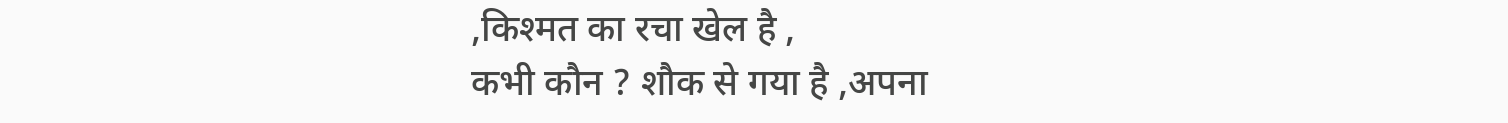,किश्मत का रचा खेल है ,
कभी कौन ? शौक से गया है ,अपना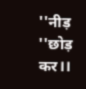''नीड़ ''छोड़ कर।।